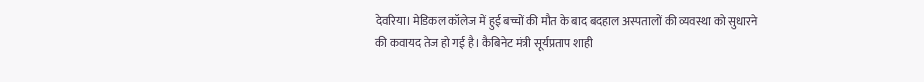देवरिया। मेडिकल कॉलेज में हुई बच्चों की मौत के बाद बदहाल अस्पतालों की व्यवस्था को सुधारने की कवायद तेज हो गई है। कैबिनेट मंत्री सूर्यप्रताप शाही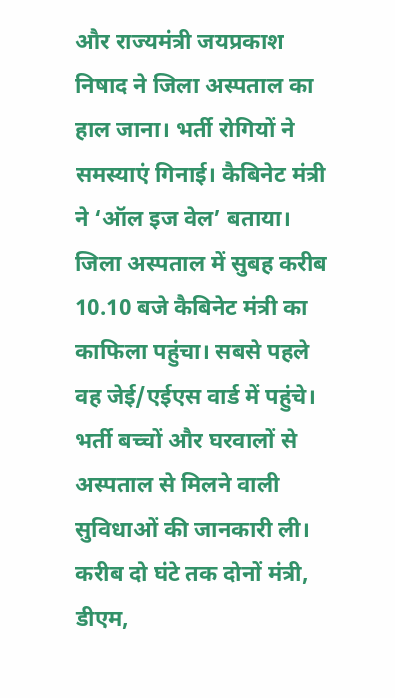और राज्यमंत्री जयप्रकाश निषाद ने जिला अस्पताल का हाल जाना। भर्ती रोगियों ने समस्याएं गिनाई। कैबिनेट मंत्री ने ‘ऑल इज वेल’ बताया।
जिला अस्पताल में सुबह करीब 10.10 बजे कैबिनेट मंत्री का काफिला पहुंचा। सबसे पहले वह जेई/एईएस वार्ड में पहुंचे। भर्ती बच्चों और घरवालों से अस्पताल से मिलने वाली सुविधाओं की जानकारी ली। करीब दो घंटे तक दोनों मंत्री, डीएम,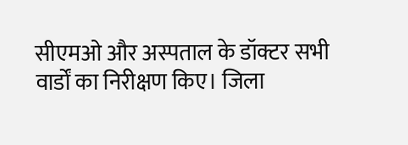सीएमओ और अस्पताल के डॉक्टर सभी वार्डों का निरीक्षण किए। जिला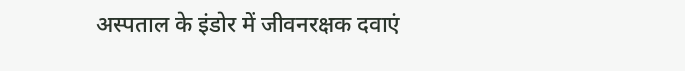अस्पताल के इंडोर में जीवनरक्षक दवाएं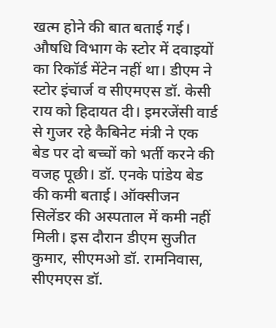खत्म होने की बात बताई गई। औषधि विभाग के स्टोर में दवाइयों का रिकॉर्ड मेंटेन नहीं था। डीएम ने स्टोर इंचार्ज व सीएमएस डॉ. केसी राय को हिदायत दी। इमरजेंसी वार्ड से गुजर रहे कैबिनेट मंत्री ने एक बेड पर दो बच्चों को भर्ती करने की वजह पूछी। डॉ. एनके पांडेय बेड की कमी बताई। ऑक्सीजन सिलेंडर की अस्पताल में कमी नहीं मिली। इस दौरान डीएम सुजीत कुमार, सीएमओ डॉ. रामनिवास, सीएमएस डॉ.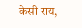केसी राय,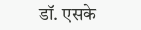डॉ. एसके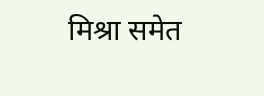मिश्रा समेत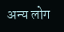अन्य लोग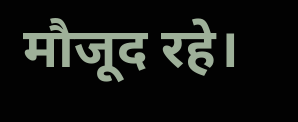मौजूद रहे।